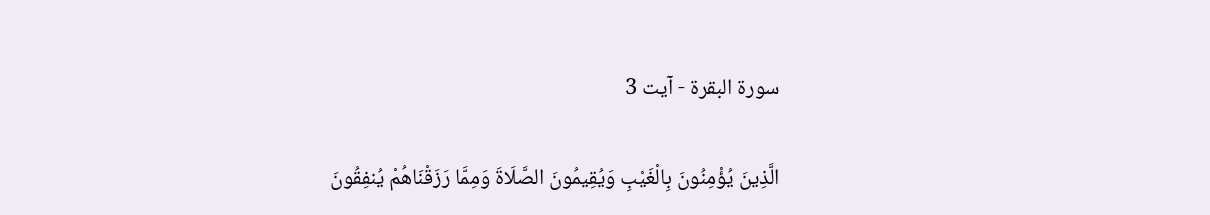سورة البقرة - آیت 3

الَّذِينَ يُؤْمِنُونَ بِالْغَيْبِ وَيُقِيمُونَ الصَّلَاةَ وَمِمَّا رَزَقْنَاهُمْ يُنفِقُونَ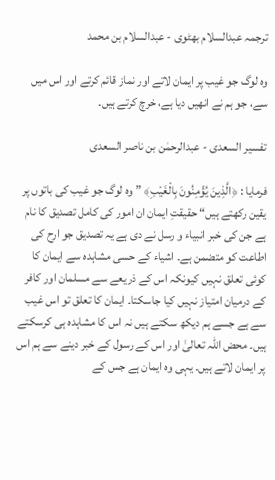ترجمہ عبدالسلام بھٹوی - عبدالسلام بن محمد

وہ لوگ جو غیب پر ایمان لاتے اور نماز قائم کرتے اور اس میں سے، جو ہم نے انھیں دیا ہے، خرچ کرتے ہیں۔

تفسیر السعدی - عبدالرحمٰن بن ناصر السعدی

فرمایا : ﴿الَّذِينَ يُؤْمِنُونَ بِالْغَيْبِ﴾ ” وہ لوگ جو غیب کی باتوں پر یقین رکھتے ہیں“ حقیقتِ ایمان ان امور کی کامل تصدیق کا نام ہے جن کی خبر انبیاء و رسل نے دی ہے یہ تصدیق جو ارح کی اطاعت کو متضمن ہے۔ اشیاء کے حسی مشاہدہ سے ایمان کا کوئی تعلق نہیں کیونکہ اس کے ذریعے سے مسلمان اور کافر کے درمیان امتیاز نہیں کیا جاسکتا۔ ایمان کا تعلق تو اس غیب سے ہے جسے ہم دیکھ سکتے ہیں نہ اس کا مشاہدہ ہی کرسکتے ہیں۔ محض اللہ تعالیٰ اور اس کے رسول کے خبر دینے سے ہم اس پر ایمان لاتے ہیں۔ یہی وہ ایمان ہے جس کے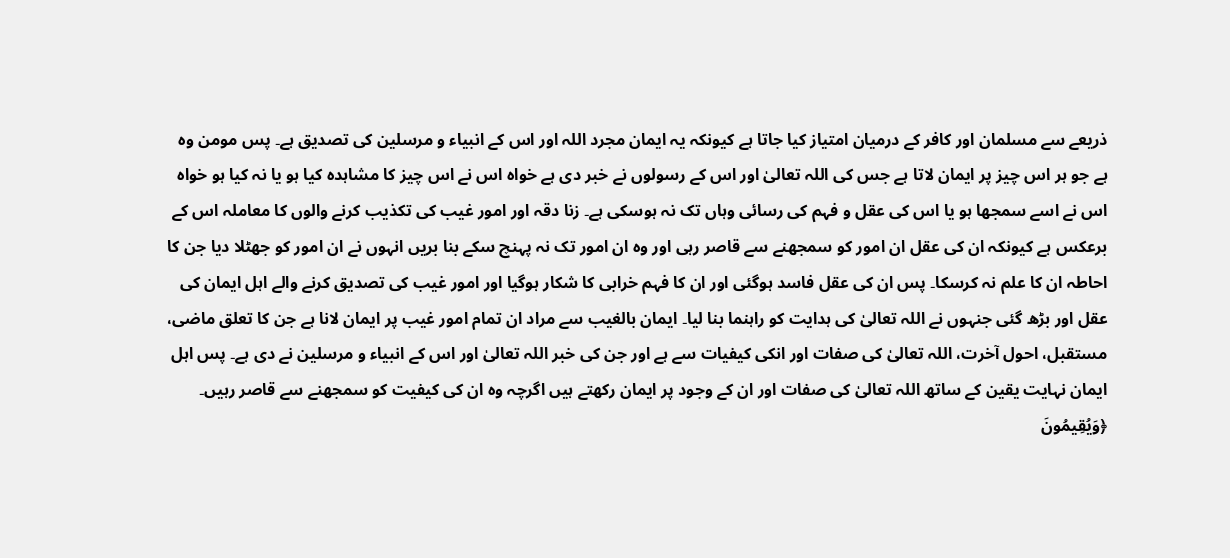ذریعے سے مسلمان اور کافر کے درمیان امتیاز کیا جاتا ہے کیونکہ یہ ایمان مجرد اللہ اور اس کے انبیاء و مرسلین کی تصدیق ہے۔ پس مومن وہ ہے جو ہر اس چیز پر ایمان لاتا ہے جس کی اللہ تعالیٰ اور اس کے رسولوں نے خبر دی ہے خواہ اس نے اس چیز کا مشاہدہ کیا ہو یا نہ کیا ہو خواہ اس نے اسے سمجھا ہو یا اس کی عقل و فہم کی رسائی وہاں تک نہ ہوسکی ہے۔ زنا دقہ اور امور غیب کی تکذیب کرنے والوں کا معاملہ اس کے برعکس ہے کیونکہ ان کی عقل ان امور کو سمجھنے سے قاصر رہی اور وہ ان امور تک نہ پہنچ سکے بنا بریں انہوں نے ان امور کو جھٹلا دیا جن کا احاطہ ان کا علم نہ کرسکا۔ پس ان کی عقل فاسد ہوگئی اور ان کا فہم خرابی کا شکار ہوگیا اور امور غیب کی تصدیق کرنے والے اہل ایمان کی عقل اور بڑھ گئی جنہوں نے اللہ تعالیٰ کی ہدایت کو راہنما بنا لیا۔ ایمان بالغیب سے مراد ان تمام امور غیب پر ایمان لانا ہے جن کا تعلق ماضی، مستقبل، احول آخرت، اللہ تعالیٰ کی صفات اور انکی کیفیات سے ہے اور جن کی خبر اللہ تعالیٰ اور اس کے انبیاء و مرسلین نے دی ہے۔ پس اہل ایمان نہایت یقین کے ساتھ اللہ تعالیٰ کی صفات اور ان کے وجود پر ایمان رکھتے ہیں اگرچہ وہ ان کی کیفیت کو سمجھنے سے قاصر رہیں۔ ﴿وَيُقِيمُونَ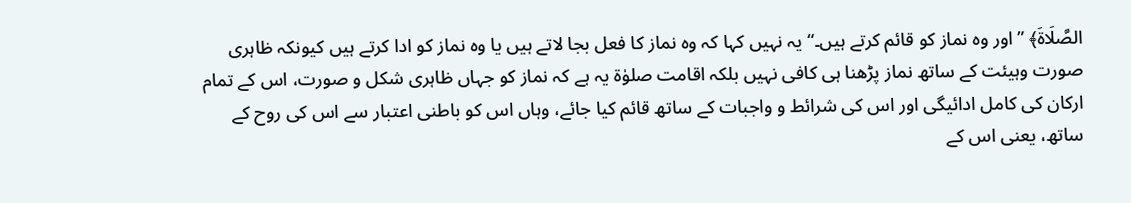الصَّلَاةَ﴾ ” اور وہ نماز کو قائم کرتے ہیں۔“ یہ نہیں کہا کہ وہ نماز کا فعل بجا لاتے ہیں یا وہ نماز کو ادا کرتے ہیں کیونکہ ظاہری صورت وہیئت کے ساتھ نماز پڑھنا ہی کافی نہیں بلکہ اقامت صلوٰۃ یہ ہے کہ نماز کو جہاں ظاہری شکل و صورت، اس کے تمام ارکان کی کامل ادائیگی اور اس کی شرائط و واجبات کے ساتھ قائم کیا جائے، وہاں اس کو باطنی اعتبار سے اس کی روح کے ساتھ، یعنی اس کے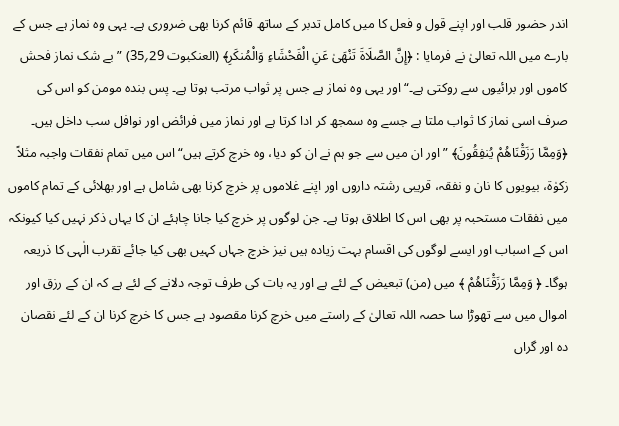اندر حضور قلب اور اپنے قول و فعل کا میں کامل تدبر کے ساتھ قائم کرنا بھی ضروری ہے۔ یہی وہ نماز ہے جس کے بارے میں اللہ تعالیٰ نے فرمایا : ﴿إِنَّ الصَّلَاةَ تَنْهَىٰ عَنِ الْفَحْشَاءِ وَالْمُنكَرِ﴾ (العنکبوت 29؍35) ” بے شک نماز فحش کاموں اور برائیوں سے روکتی ہے۔“ اور یہی وہ نماز ہے جس پر ثواب مرتب ہوتا ہے۔ پس بندہ مومن کو اس کی صرف اسی نماز کا ثواب ملتا ہے جسے وہ سمجھ کر ادا کرتا ہے اور نماز میں فرائض اور نوافل سب داخل ہیں۔ ﴿وَمِمَّا رَزَقْنَاهُمْ يُنفِقُونَ﴾ ” اور ان میں سے جو ہم نے ان کو دیا، وہ خرچ کرتے ہیں“ اس میں تمام نفقات واجبہ مثلاً زکوٰۃ، بیویوں کا نان و نفقہ، قریبی رشتہ داروں اور اپنے غلاموں پر خرچ کرنا بھی شامل ہے اور بھلائی کے تمام کاموں میں نفقات مستحبہ پر بھی اس کا اطلاق ہوتا ہے۔ جن لوگوں پر خرچ کیا جانا چاہئے ان کا یہاں ذکر نہیں کیا کیونکہ اس کے اسباب اور ایسے لوگوں کی اقسام بہت زیادہ ہیں نیز خرچ جہاں کہیں بھی کیا جائے تقرب الٰہی کا ذریعہ ہوگا۔ ﴿ وَمِمَّا رَزَقْنَاهُمْ ﴾ میں (من) تبعیض کے لئے ہے اور یہ بات کی طرف توجہ دلانے کے لئے ہے کہ ان کے رزق اور اموال میں سے تھوڑا سا حصہ اللہ تعالیٰ کے راستے میں خرچ کرنا مقصود ہے جس کا خرچ کرنا ان کے لئے نقصان دہ اور گراں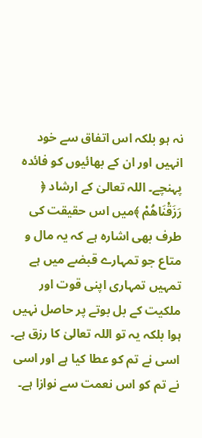نہ ہو بلکہ اس اتفاق سے خود انہیں اور ان کے بھائیوں کو فائدہ پہنچے۔ اللہ تعالیٰ کے ارشاد ﴿ رَزَقْنَاهُمْ ﴾میں اس حقیقت کی طرف بھی اشارہ ہے کہ یہ مال و متاع جو تمہارے قبضے میں ہے تمہیں تمہاری اپنی قوت اور ملکیت کے بل بوتے پر حاصل نہیں ہوا بلکہ یہ تو اللہ تعالیٰ کا رزق ہے۔ اسی نے تم کو عطا کیا ہے اور اسی نے تم کو اس نعمت سے نوازا ہے۔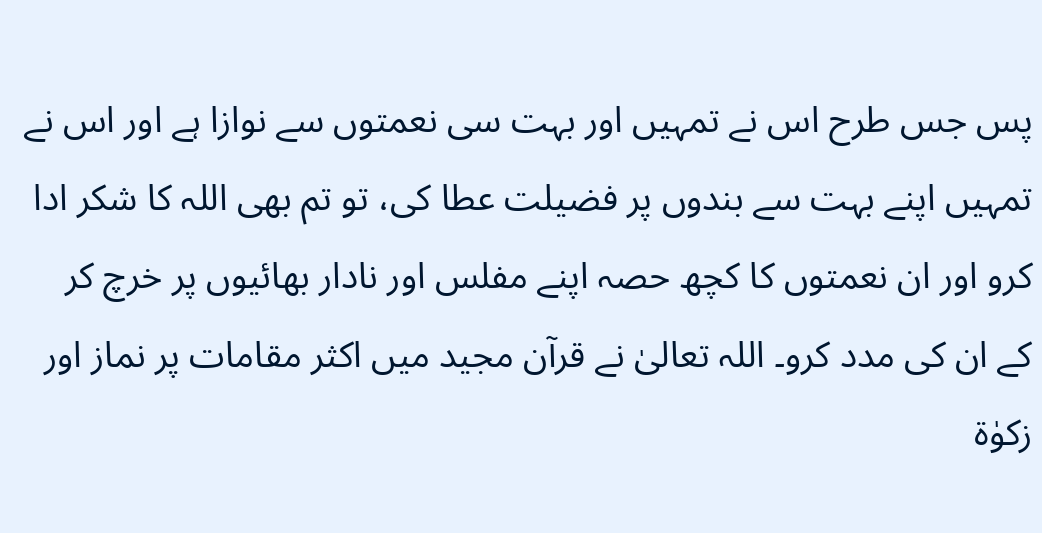پس جس طرح اس نے تمہیں اور بہت سی نعمتوں سے نوازا ہے اور اس نے تمہیں اپنے بہت سے بندوں پر فضیلت عطا کی، تو تم بھی اللہ کا شکر ادا کرو اور ان نعمتوں کا کچھ حصہ اپنے مفلس اور نادار بھائیوں پر خرچ کر کے ان کی مدد کرو۔ اللہ تعالیٰ نے قرآن مجید میں اکثر مقامات پر نماز اور زکوٰۃ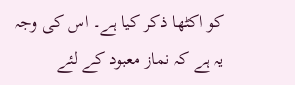کو اکٹھا ذکر کیا ہے۔ اس کی وجہ یہ ہے کہ نماز معبود کے لئے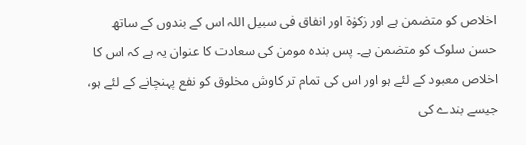اخلاص کو متضمن ہے اور زکوٰۃ اور انفاق فی سبیل اللہ اس کے بندوں کے ساتھ حسن سلوک کو متضمن ہے۔ پس بندہ مومن کی سعادت کا عنوان یہ ہے کہ اس کا اخلاص معبود کے لئے ہو اور اس کی تمام تر کاوش مخلوق کو نفع پہنچانے کے لئے ہو، جیسے بندے کی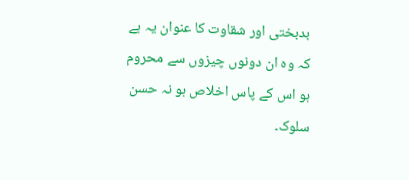بدبختی اور شقاوت کا عنوان یہ ہے کہ وہ ان دونوں چیزوں سے محروم ہو اس کے پاس اخلاص ہو نہ حسن سلوک۔